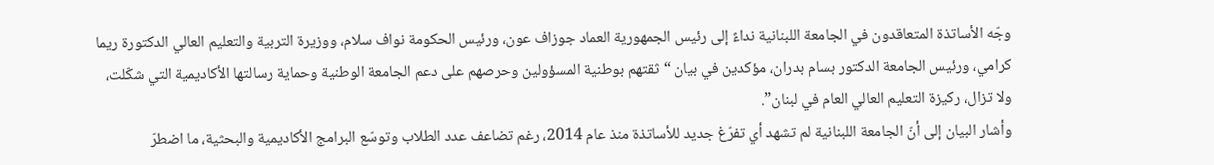وجّه الأساتذة المتعاقدون في الجامعة اللبنانية نداءً إلى رئيس الجمهورية العماد جوزاف عون، ورئيس الحكومة نواف سلام، ووزيرة التربية والتعليم العالي الدكتورة ريما كرامي، ورئيس الجامعة الدكتور بسام بدران، مؤكدين في بيان “ثقتهم بوطنية المسؤولين وحرصهم على دعم الجامعة الوطنية وحماية رسالتها الأكاديمية التي شكّلت، ولا تزال، ركيزة التعليم العالي العام في لبنان”.
وأشار البيان إلى أنّ الجامعة اللبنانية لم تشهد أي تفرّغ جديد للأساتذة منذ عام 2014، رغم تضاعف عدد الطلاب وتوسّع البرامج الأكاديمية والبحثية، ما اضطرّ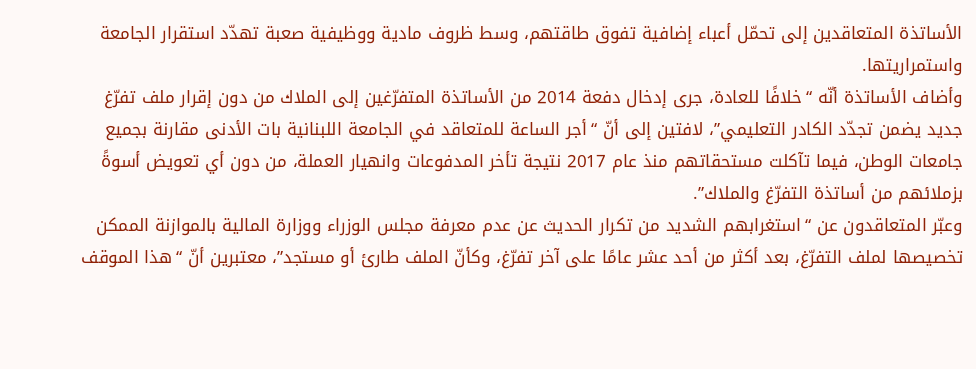الأساتذة المتعاقدين إلى تحمّل أعباء إضافية تفوق طاقتهم، وسط ظروف مادية ووظيفية صعبة تهدّد استقرار الجامعة واستمراريتها.
وأضاف الأساتذة أنّه “خلافًا للعادة، جرى إدخال دفعة 2014 من الأساتذة المتفرّغين إلى الملاك من دون إقرار ملف تفرّغ جديد يضمن تجدّد الكادر التعليمي”، لافتين إلى أنّ “أجر الساعة للمتعاقد في الجامعة اللبنانية بات الأدنى مقارنة بجميع جامعات الوطن، فيما تآكلت مستحقاتهم منذ عام 2017 نتيجة تأخر المدفوعات وانهيار العملة، من دون أي تعويض أسوةً بزملائهم من أساتذة التفرّغ والملاك”.
وعبّر المتعاقدون عن “استغرابهم الشديد من تكرار الحديث عن عدم معرفة مجلس الوزراء ووزارة المالية بالموازنة الممكن تخصيصها لملف التفرّغ، بعد أكثر من أحد عشر عامًا على آخر تفرّغ، وكأنّ الملف طارئ أو مستجد”، معتبرين أنّ “هذا الموقف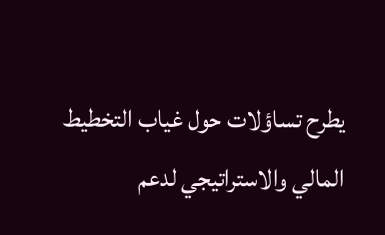يطرح تساؤلات حول غياب التخطيط المالي والاستراتيجي لدعم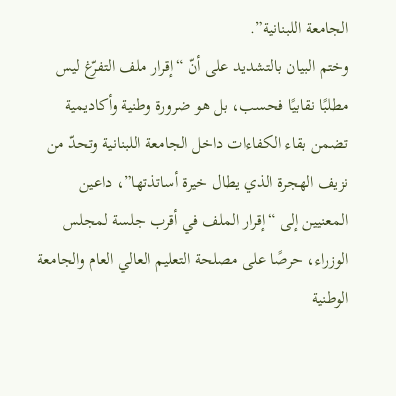الجامعة اللبنانية”.
وختم البيان بالتشديد على أنّ “إقرار ملف التفرّغ ليس مطلبًا نقابيًا فحسب، بل هو ضرورة وطنية وأكاديمية تضمن بقاء الكفاءات داخل الجامعة اللبنانية وتحدّ من نزيف الهجرة الذي يطال خيرة أساتذتها”، داعين المعنيين إلى “إقرار الملف في أقرب جلسة لمجلس الوزراء، حرصًا على مصلحة التعليم العالي العام والجامعة الوطنية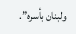ولبنان بأسره”.